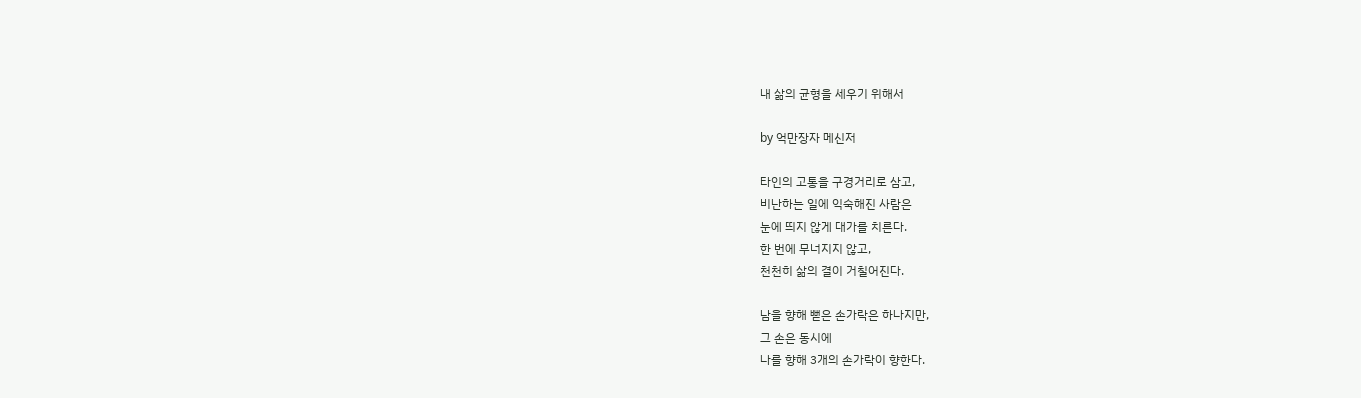내 삶의 균형을 세우기 위해서

by 억만장자 메신저

타인의 고통을 구경거리로 삼고,
비난하는 일에 익숙해진 사람은
눈에 띄지 않게 대가를 치른다.
한 번에 무너지지 않고,
천천히 삶의 결이 거칠어진다.

남을 향해 뻗은 손가락은 하나지만,
그 손은 동시에
나를 향해 3개의 손가락이 향한다.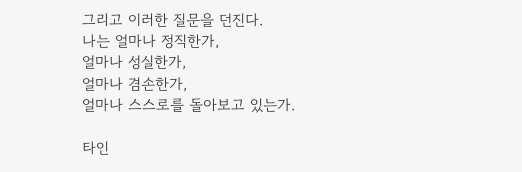그리고 이러한 질문을 던진다.
나는 얼마나 정직한가,
얼마나 성실한가,
얼마나 겸손한가,
얼마나 스스로를 돌아보고 있는가.

타인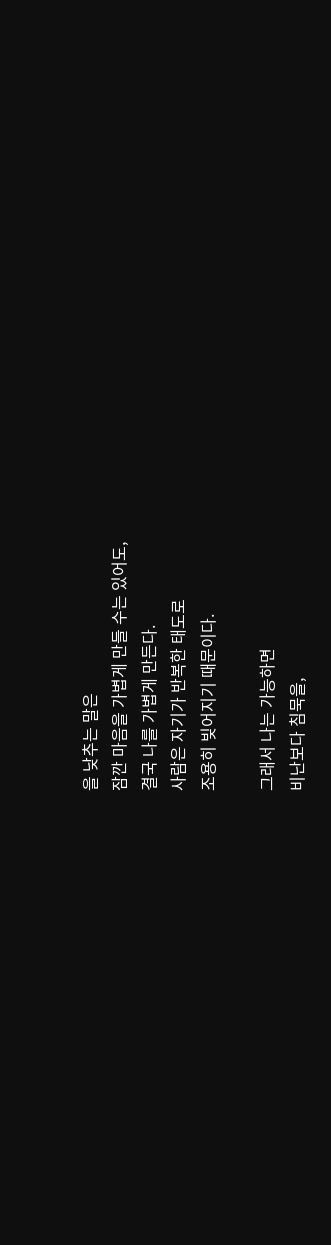을 낮추는 말은
잠깐 마음을 가볍게 만들 수는 있어도,
결국 나를 가볍게 만든다.
사람은 자기가 반복한 태도로
조용히 빚어지기 때문이다.

그래서 나는 가능하면
비난보다 침묵을,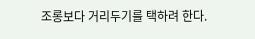조롱보다 거리두기를 택하려 한다.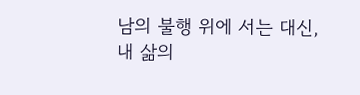남의 불행 위에 서는 대신,
내 삶의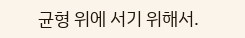균형 위에 서기 위해서.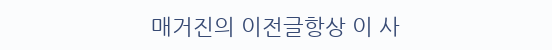매거진의 이전글항상 이 사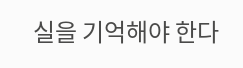실을 기억해야 한다